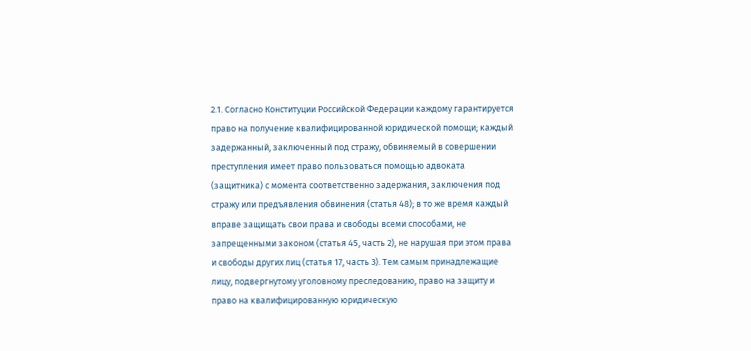2.1. Согласно Конституции Российской Федерации каждому гарантируется право на получение квалифицированной юридической помощи; каждый задержанный, заключенный под стражу, обвиняемый в совершении преступления имеет право пользоваться помощью адвоката (защитника) с момента соответственно задержания, заключения под стражу или предъявления обвинения (статья 48); в то же время каждый вправе защищать свои права и свободы всеми способами, не запрещенными законом (статья 45, часть 2), не нарушая при этом права и свободы других лиц (статья 17, часть 3). Тем самым принадлежащие лицу, подвергнутому уголовному преследованию, право на защиту и право на квалифицированную юридическую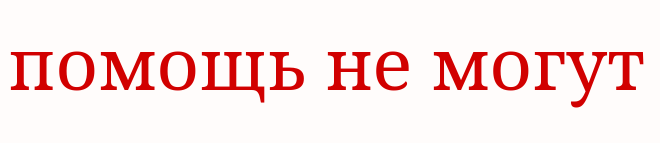помощь не могут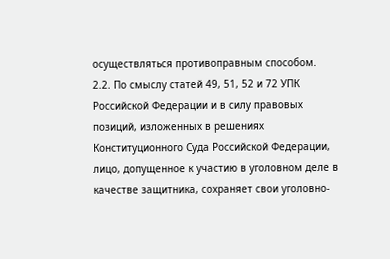осуществляться противоправным способом.
2.2. По смыслу статей 49, 51, 52 и 72 УПК Российской Федерации и в силу правовых позиций, изложенных в решениях Конституционного Суда Российской Федерации, лицо, допущенное к участию в уголовном деле в качестве защитника, сохраняет свои уголовно-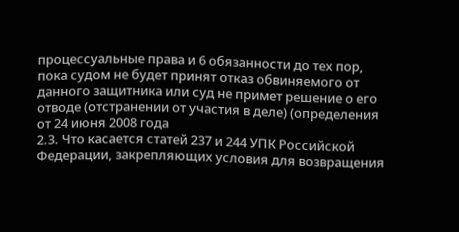процессуальные права и 6 обязанности до тех пор, пока судом не будет принят отказ обвиняемого от данного защитника или суд не примет решение о его отводе (отстранении от участия в деле) (определения от 24 июня 2008 года
2.3. Что касается статей 237 и 244 УПК Российской Федерации, закрепляющих условия для возвращения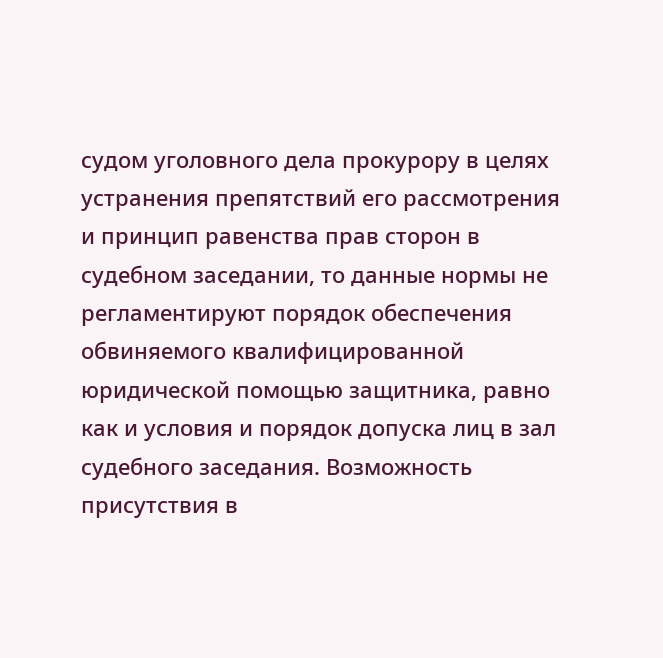судом уголовного дела прокурору в целях устранения препятствий его рассмотрения и принцип равенства прав сторон в судебном заседании, то данные нормы не регламентируют порядок обеспечения обвиняемого квалифицированной юридической помощью защитника, равно как и условия и порядок допуска лиц в зал судебного заседания. Возможность присутствия в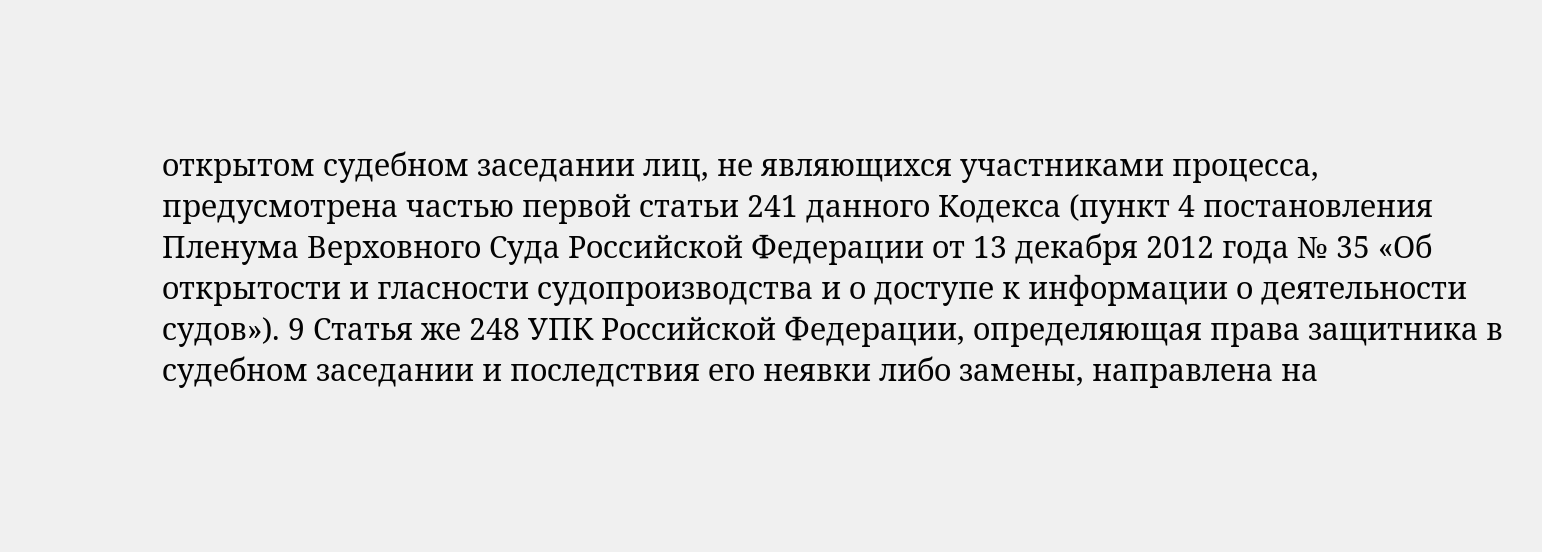открытом судебном заседании лиц, не являющихся участниками процесса, предусмотрена частью первой статьи 241 данного Кодекса (пункт 4 постановления Пленума Верховного Суда Российской Федерации от 13 декабря 2012 года № 35 «Об открытости и гласности судопроизводства и о доступе к информации о деятельности судов»). 9 Статья же 248 УПК Российской Федерации, определяющая права защитника в судебном заседании и последствия его неявки либо замены, направлена на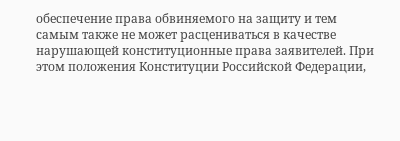обеспечение права обвиняемого на защиту и тем самым также не может расцениваться в качестве нарушающей конституционные права заявителей. При этом положения Конституции Российской Федерации,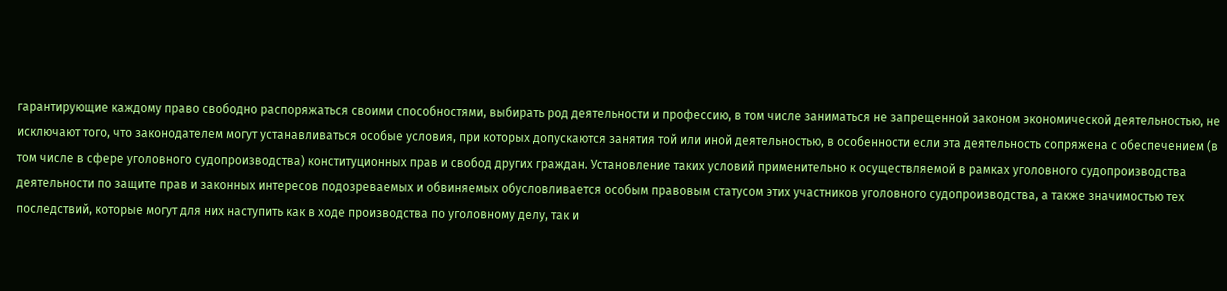гарантирующие каждому право свободно распоряжаться своими способностями, выбирать род деятельности и профессию, в том числе заниматься не запрещенной законом экономической деятельностью, не исключают того, что законодателем могут устанавливаться особые условия, при которых допускаются занятия той или иной деятельностью, в особенности если эта деятельность сопряжена с обеспечением (в том числе в сфере уголовного судопроизводства) конституционных прав и свобод других граждан. Установление таких условий применительно к осуществляемой в рамках уголовного судопроизводства деятельности по защите прав и законных интересов подозреваемых и обвиняемых обусловливается особым правовым статусом этих участников уголовного судопроизводства, а также значимостью тех последствий, которые могут для них наступить как в ходе производства по уголовному делу, так и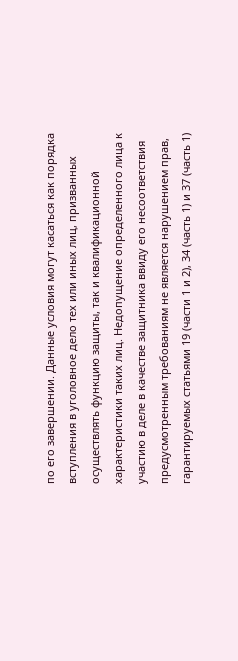по его завершении. Данные условия могут касаться как порядка вступления в уголовное дело тех или иных лиц, призванных осуществлять функцию защиты, так и квалификационной характеристики таких лиц. Недопущение определенного лица к участию в деле в качестве защитника ввиду его несоответствия предусмотренным требованиям не является нарушением прав, гарантируемых статьями 19 (части 1 и 2), 34 (часть 1) и 37 (часть 1)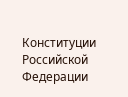Конституции Российской Федерации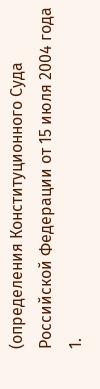(определения Конституционного Суда Российской Федерации от 15 июля 2004 года
1.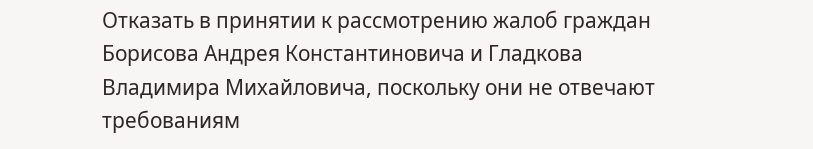Отказать в принятии к рассмотрению жалоб граждан Борисова Андрея Константиновича и Гладкова Владимира Михайловича, поскольку они не отвечают требованиям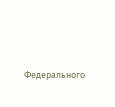Федерального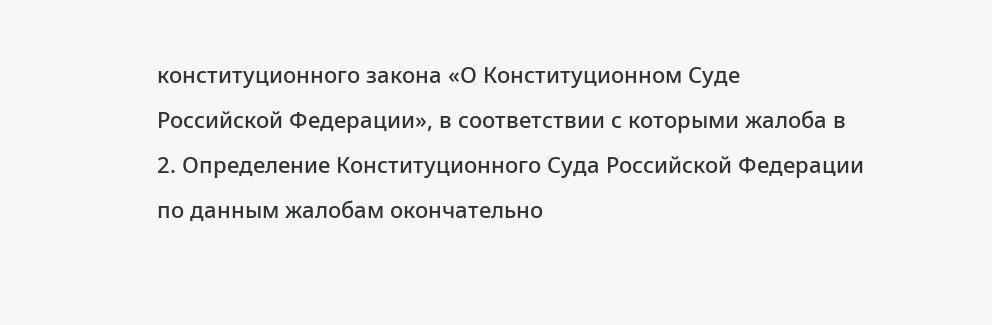конституционного закона «О Конституционном Суде Российской Федерации», в соответствии с которыми жалоба в
2. Определение Конституционного Суда Российской Федерации по данным жалобам окончательно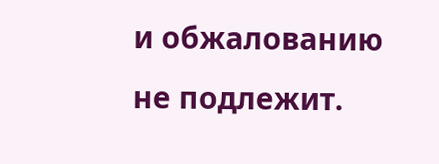и обжалованию не подлежит.